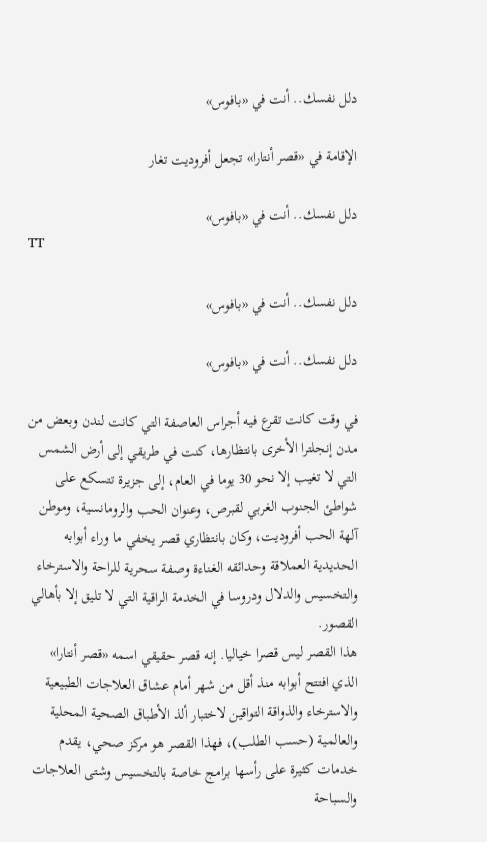دلل نفسك.. أنت في «بافوس»

الإقامة في «قصر أنتارا» تجعل أفروديت تغار

دلل نفسك.. أنت في «بافوس»
TT

دلل نفسك.. أنت في «بافوس»

دلل نفسك.. أنت في «بافوس»

في وقت كانت تقرع فيه أجراس العاصفة التي كانت لندن وبعض من مدن إنجلترا الأخرى بانتظارها، كنت في طريقي إلى أرض الشمس التي لا تغيب إلا نحو 30 يوما في العام، إلى جزيرة تتسكع على شواطئ الجنوب الغربي لقبرص، وعنوان الحب والرومانسية، وموطن آلهة الحب أفروديت، وكان بانتظاري قصر يخفي ما وراء أبوابه الحديدية العملاقة وحدائقه الغناءة وصفة سحرية للراحة والاسترخاء والتخسيس والدلال ودروسا في الخدمة الراقية التي لا تليق إلا بأهالي القصور.
هذا القصر ليس قصرا خياليا. إنه قصر حقيقي اسمه «قصر أنتارا» الذي افتتح أبوابه منذ أقل من شهر أمام عشاق العلاجات الطبيعية والاسترخاء والذواقة التواقين لاختبار ألذ الأطباق الصحية المحلية والعالمية (حسب الطلب)، فهذا القصر هو مركز صحي، يقدم خدمات كثيرة على رأسها برامج خاصة بالتخسيس وشتى العلاجات والسباحة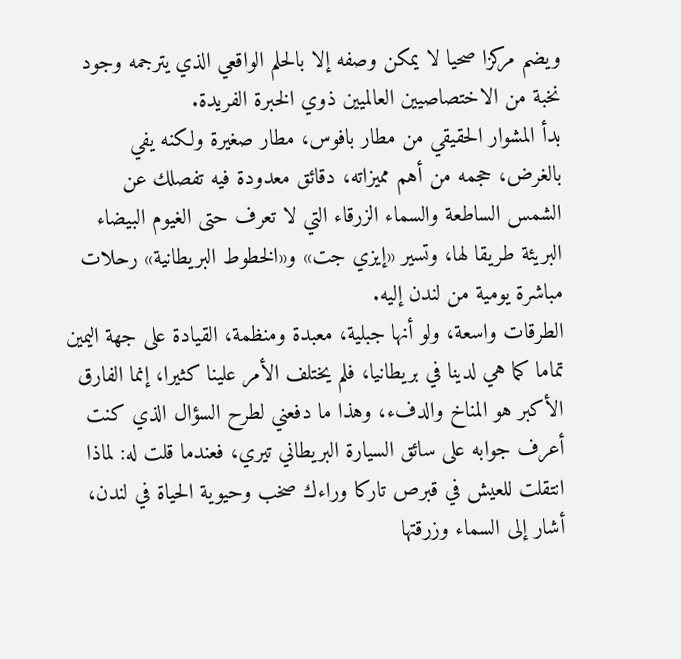ويضم مركزا صحيا لا يمكن وصفه إلا بالحلم الواقعي الذي يترجمه وجود نخبة من الاختصاصيين العالميين ذوي الخبرة الفريدة.
بدأ المشوار الحقيقي من مطار بافوس، مطار صغيرة ولكنه يفي بالغرض، حجمه من أهم مميزاته، دقائق معدودة فيه تفصلك عن الشمس الساطعة والسماء الزرقاء التي لا تعرف حتى الغيوم البيضاء البريئة طريقا لها، وتسير «إيزي جت» و«الخطوط البريطانية» رحلات مباشرة يومية من لندن إليه.
الطرقات واسعة، ولو أنها جبلية، معبدة ومنظمة، القيادة على جهة اليمين تماما كما هي لدينا في بريطانيا، فلم يختلف الأمر علينا كثيرا، إنما الفارق الأكبر هو المناخ والدفء، وهذا ما دفعني لطرح السؤال الذي كنت أعرف جوابه على سائق السيارة البريطاني تيري، فعندما قلت له: لماذا انتقلت للعيش في قبرص تاركا وراءك صخب وحيوية الحياة في لندن، أشار إلى السماء وزرقتها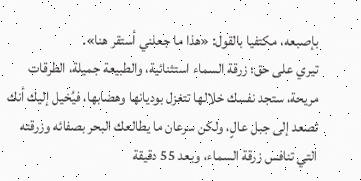بإصبعه، مكتفيا بالقول: «هذا ما جعلني أستقر هنا».
تيري على حق؛ زرقة السماء استثنائية، والطبيعة جميلة، الطرقات مريحة، ستجد نفسك خلالها تتغزل بوديانها وهضابها، فيُخيل إليك أنك تصعد إلى جبل عالٍ، ولكن سرعان ما يطالعك البحر بصفائه وزرقته التي تنافس زرقة السماء، وبعد 55 دقيقة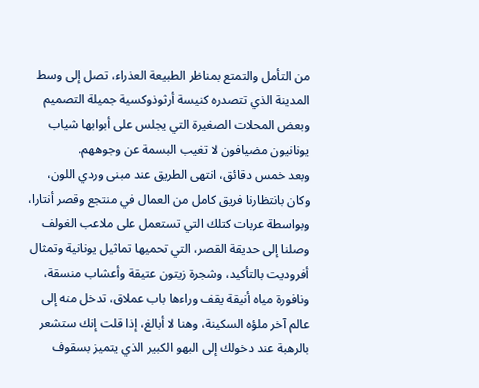من التأمل والتمتع بمناظر الطبيعة العذراء، تصل إلى وسط المدينة الذي تتصدره كنيسة أرثوذوكسية جميلة التصميم وبعض المحلات الصغيرة التي يجلس على أبوابها شياب يونانيون مضيافون لا تغيب البسمة عن وجوههم.
وبعد خمس دقائق، انتهى الطريق عند مبنى وردي اللون، وكان بانتظارنا فريق كامل من العمال في منتجع وقصر أنتارا، وبواسطة عربات كتلك التي تستعمل على ملاعب الغولف وصلنا إلى حديقة القصر، التي تحميها تماثيل يونانية وتمثال أفروديت بالتأكيد، وشجرة زيتون عتيقة وأعشاب منسقة، ونافورة مياه أنيقة يقف وراءها باب عملاق، تدخل منه إلى عالم آخر ملؤه السكينة، وهنا لا أبالغ، إذا قلت إنك ستشعر بالرهبة عند دخولك إلى البهو الكبير الذي يتميز بسقوف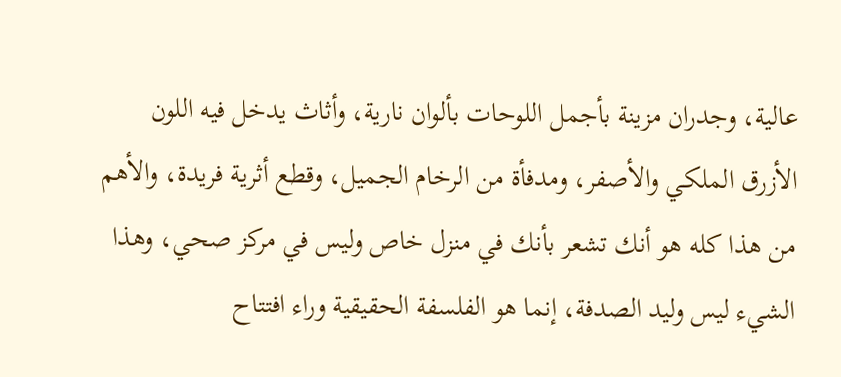عالية، وجدران مزينة بأجمل اللوحات بألوان نارية، وأثاث يدخل فيه اللون الأزرق الملكي والأصفر، ومدفأة من الرخام الجميل، وقطع أثرية فريدة، والأهم من هذا كله هو أنك تشعر بأنك في منزل خاص وليس في مركز صحي، وهذا الشيء ليس وليد الصدفة، إنما هو الفلسفة الحقيقية وراء افتتاح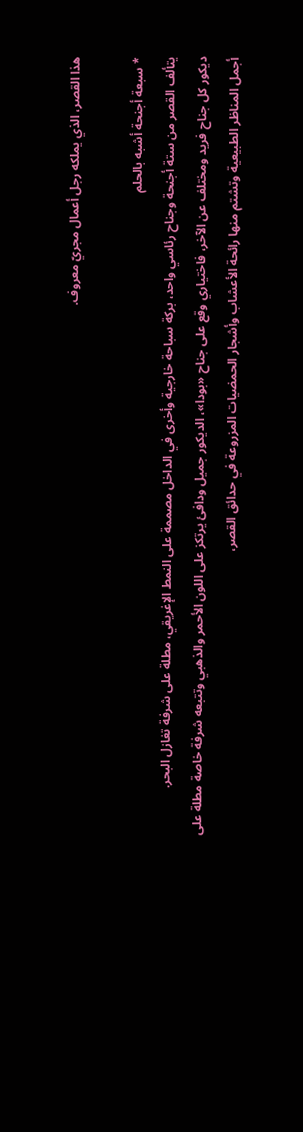هذا القصر، الذي يملكه رجل أعمال مجريّ معروف.

* سبعة أجنحة أشبه بالحلم
يتألف القصر من ستة أجنحة وجناح رئاسي واحد، بركة سباحة خارجية وأخرى في الداخل مصممة على النمط الإغريقي، مطلة على شرفة تغازل البحر.
ديكور كل جناح فريد ومختلف عن الآخر، فاختياري وقع على جناح «بودا»، الديكور جميل ودافئ يرتكز على اللون الأحمر والذهبي وتتبعه شرفة خاصة مطلة على أجمل المناظر الطبيعية وتشتم منها رائحة الأعشاب وأشجار الحمضيات المزروعة في حدائق القصر،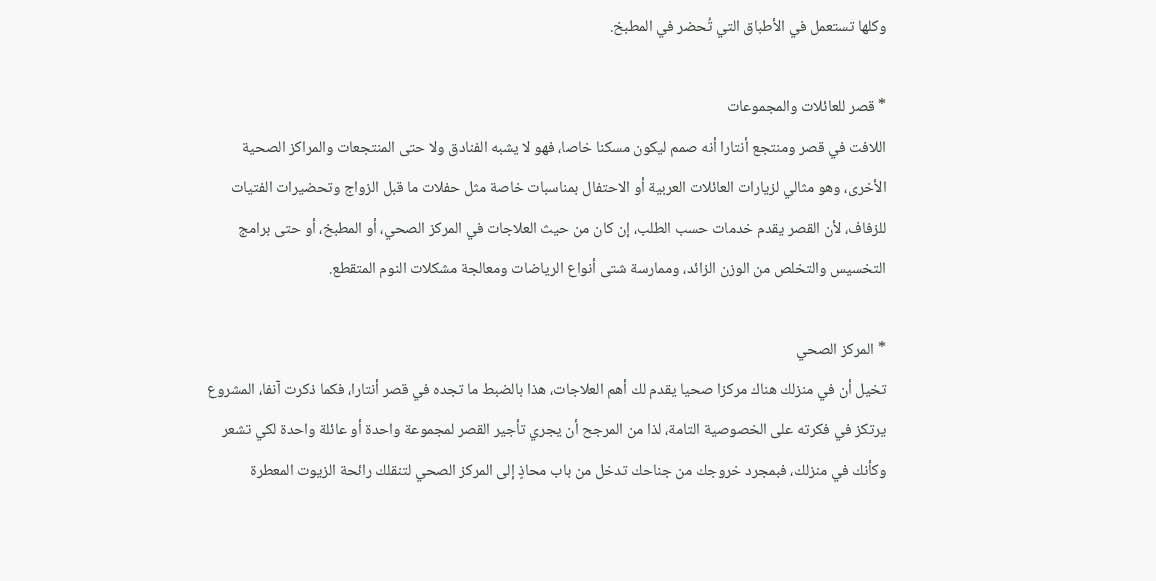وكلها تستعمل في الأطباق التي تُحضر في المطبخ.

* قصر للعائلات والمجموعات
اللافت في قصر ومنتجع أنتارا أنه صمم ليكون مسكنا خاصا، فهو لا يشبه الفنادق ولا حتى المنتجعات والمراكز الصحية الأخرى، وهو مثالي لزيارات العائلات العربية أو الاحتفال بمناسبات خاصة مثل حفلات ما قبل الزواج وتحضيرات الفتيات للزفاف، لأن القصر يقدم خدمات حسب الطلب، إن كان من حيث العلاجات في المركز الصحي، أو المطبخ، أو حتى برامج التخسيس والتخلص من الوزن الزائد، وممارسة شتى أنواع الرياضات ومعالجة مشكلات النوم المتقطع.

* المركز الصحي
تخيل أن في منزلك هناك مركزا صحيا يقدم لك أهم العلاجات، هذا بالضبط ما تجده في قصر أنتارا، فكما ذكرت آنفا، المشروع يرتكز في فكرته على الخصوصية التامة، لذا من المرجح أن يجري تأجير القصر لمجموعة واحدة أو عائلة واحدة لكي تشعر وكأنك في منزلك، فبمجرد خروجك من جناحك تدخل من باب محاذٍ إلى المركز الصحي لتنقلك رائحة الزيوت المعطرة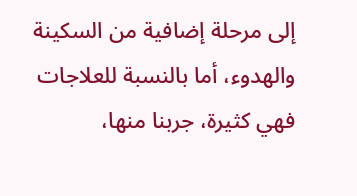إلى مرحلة إضافية من السكينة والهدوء، أما بالنسبة للعلاجات فهي كثيرة، جربنا منها،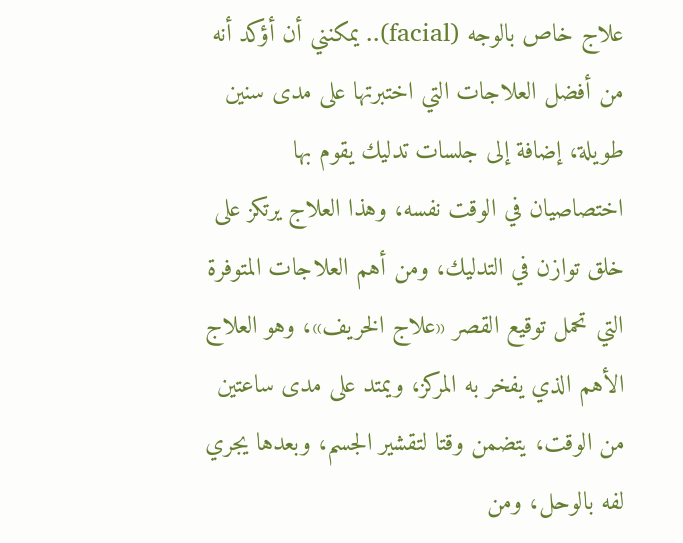علاج خاص بالوجه (facial).. يمكنني أن أؤكد أنه من أفضل العلاجات التي اختبرتها على مدى سنين طويلة، إضافة إلى جلسات تدليك يقوم بها اختصاصيان في الوقت نفسه، وهذا العلاج يرتكز على خلق توازن في التدليك، ومن أهم العلاجات المتوفرة التي تحمل توقيع القصر «علاج الخريف»، وهو العلاج الأهم الذي يفخر به المركز، ويمتد على مدى ساعتين من الوقت، يتضمن وقتا لتقشير الجسم، وبعدها يجري لفه بالوحل، ومن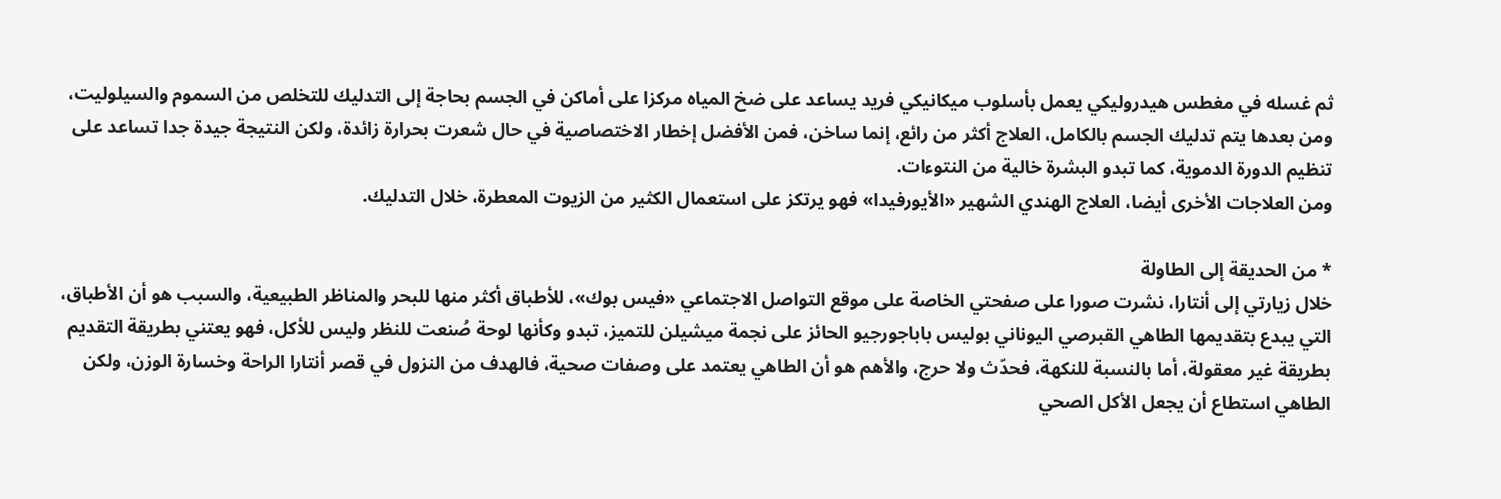ثم غسله في مغطس هيدروليكي يعمل بأسلوب ميكانيكي فريد يساعد على ضخ المياه مركزا على أماكن في الجسم بحاجة إلى التدليك للتخلص من السموم والسيلوليت، ومن بعدها يتم تدليك الجسم بالكامل، العلاج أكثر من رائع، إنما ساخن، فمن الأفضل إخطار الاختصاصية في حال شعرت بحرارة زائدة، ولكن النتيجة جيدة جدا تساعد على تنظيم الدورة الدموية، كما تبدو البشرة خالية من النتوءات.
ومن العلاجات الأخرى أيضا، العلاج الهندي الشهير «الأيورفيدا» فهو يرتكز على استعمال الكثير من الزيوت المعطرة، خلال التدليك.

* من الحديقة إلى الطاولة
خلال زيارتي إلى أنتارا، نشرت صورا على صفحتي الخاصة على موقع التواصل الاجتماعي «فيس بوك»، للأطباق أكثر منها للبحر والمناظر الطبيعية، والسبب هو أن الأطباق، التي يبدع بتقديمها الطاهي القبرصي اليوناني بوليس باباجورجيو الحائز على نجمة ميشيلن للتميز، تبدو وكأنها لوحة صُنعت للنظر وليس للأكل، فهو يعتني بطريقة التقديم بطريقة غير معقولة، أما بالنسبة للنكهة، فحدّث ولا حرج، والأهم هو أن الطاهي يعتمد على وصفات صحية، فالهدف من النزول في قصر أنتارا الراحة وخسارة الوزن، ولكن الطاهي استطاع أن يجعل الأكل الصحي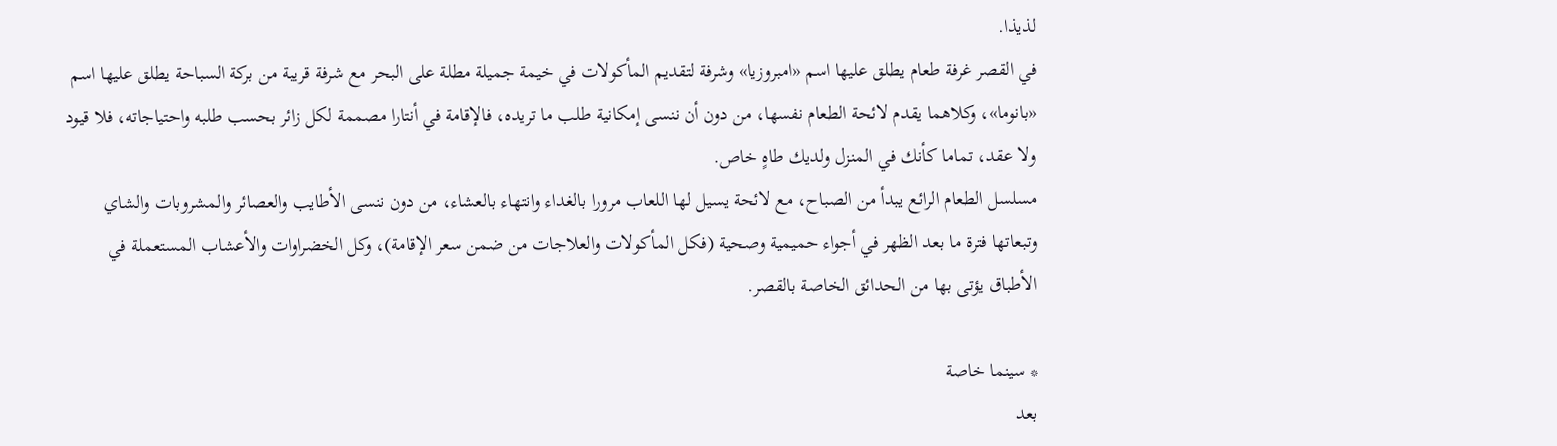لذيذا.
في القصر غرفة طعام يطلق عليها اسم «امبروزيا» وشرفة لتقديم المأكولات في خيمة جميلة مطلة على البحر مع شرفة قريبة من بركة السباحة يطلق عليها اسم «بانوما»، وكلاهما يقدم لائحة الطعام نفسها، من دون أن ننسى إمكانية طلب ما تريده، فالإقامة في أنتارا مصممة لكل زائر بحسب طلبه واحتياجاته، فلا قيود ولا عقد، تماما كأنك في المنزل ولديك طاهٍ خاص.
مسلسل الطعام الرائع يبدأ من الصباح، مع لائحة يسيل لها اللعاب مرورا بالغداء وانتهاء بالعشاء، من دون ننسى الأطايب والعصائر والمشروبات والشاي وتبعاتها فترة ما بعد الظهر في أجواء حميمية وصحية (فكل المأكولات والعلاجات من ضمن سعر الإقامة)، وكل الخضراوات والأعشاب المستعملة في الأطباق يؤتى بها من الحدائق الخاصة بالقصر.

* سينما خاصة
بعد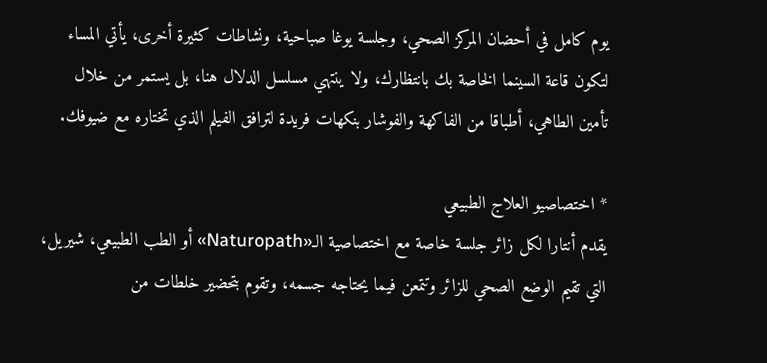يوم كامل في أحضان المركز الصحي، وجلسة يوغا صباحية، ونشاطات كثيرة أخرى، يأتي المساء لتكون قاعة السينما الخاصة بك بانتظارك، ولا ينتهي مسلسل الدلال هنا، بل يستمر من خلال تأمين الطاهي، أطباقا من الفاكهة والفوشار بنكهات فريدة لترافق الفيلم الذي تختاره مع ضيوفك.

* اختصاصيو العلاج الطبيعي
يقدم أنتارا لكل زائر جلسة خاصة مع اختصاصية الـ«Naturopath» أو الطب الطبيعي، شيريل، التي تقيم الوضع الصحي للزائر وتتمعن فيما يحتاجه جسمه، وتقوم بتحضير خلطات من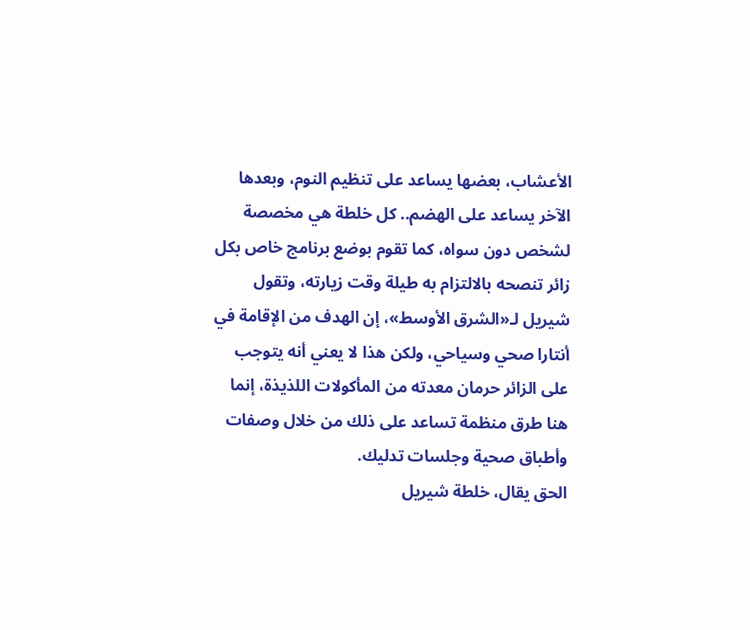الأعشاب، بعضها يساعد على تنظيم النوم، وبعدها الآخر يساعد على الهضم.. كل خلطة هي مخصصة لشخص دون سواه، كما تقوم بوضع برنامج خاص بكل زائر تنصحه بالالتزام به طيلة وقت زيارته، وتقول شيريل لـ«الشرق الأوسط»، إن الهدف من الإقامة في أنتارا صحي وسياحي، ولكن هذا لا يعني أنه يتوجب على الزائر حرمان معدته من المأكولات اللذيذة، إنما هنا طرق منظمة تساعد على ذلك من خلال وصفات وأطباق صحية وجلسات تدليك.
الحق يقال، خلطة شيريل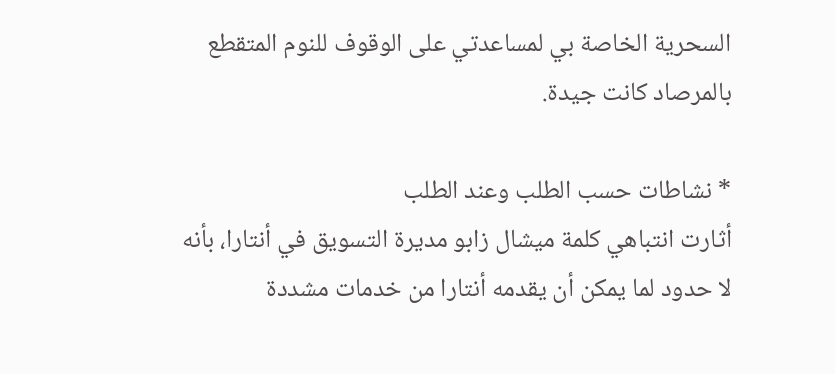السحرية الخاصة بي لمساعدتي على الوقوف للنوم المتقطع بالمرصاد كانت جيدة.

* نشاطات حسب الطلب وعند الطلب
أثارت انتباهي كلمة ميشال زابو مديرة التسويق في أنتارا، بأنه لا حدود لما يمكن أن يقدمه أنتارا من خدمات مشددة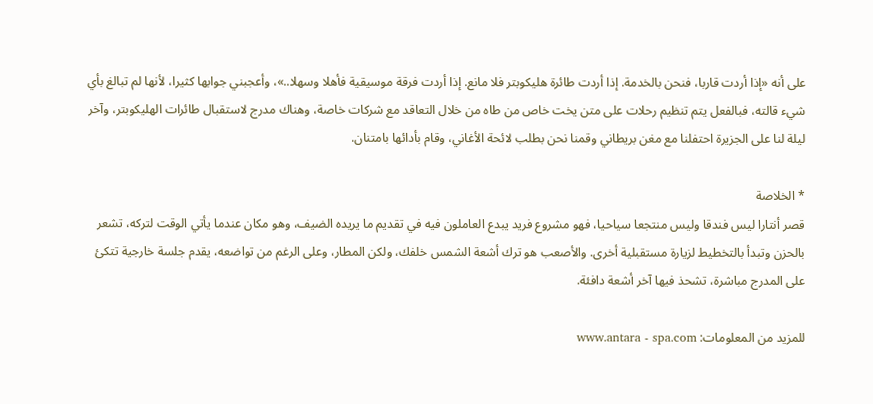على أنه «إذا أردت قاربا، فنحن بالخدمة. إذا أردت طائرة هليكوبتر فلا مانع. إذا أردت فرقة موسيقية فأهلا وسهلا..»، وأعجبني جوابها كثيرا، لأنها لم تبالغ بأي شيء قالته، فبالفعل يتم تنظيم رحلات على متن يخت خاص من طاه من خلال التعاقد مع شركات خاصة، وهناك مدرج لاستقبال طائرات الهليكوبتر، وآخر ليلة لنا على الجزيرة احتفلنا مع مغن بريطاني وقمنا نحن بطلب لائحة الأغاني، وقام بأدائها بامتنان.

* الخلاصة
قصر أنتارا ليس فندقا وليس منتجعا سياحيا، فهو مشروع فريد يبدع العاملون فيه في تقديم ما يريده الضيف، وهو مكان عندما يأتي الوقت لتركه، تشعر بالحزن وتبدأ بالتخطيط لزيارة مستقبلية أخرى. والأصعب هو ترك أشعة الشمس خلفك، ولكن المطار، وعلى الرغم من تواضعه، يقدم جلسة خارجية تتكئ على المدرج مباشرة، تشحذ فيها آخر أشعة دافئة.

للمزيد من المعلومات: www.antara - spa.com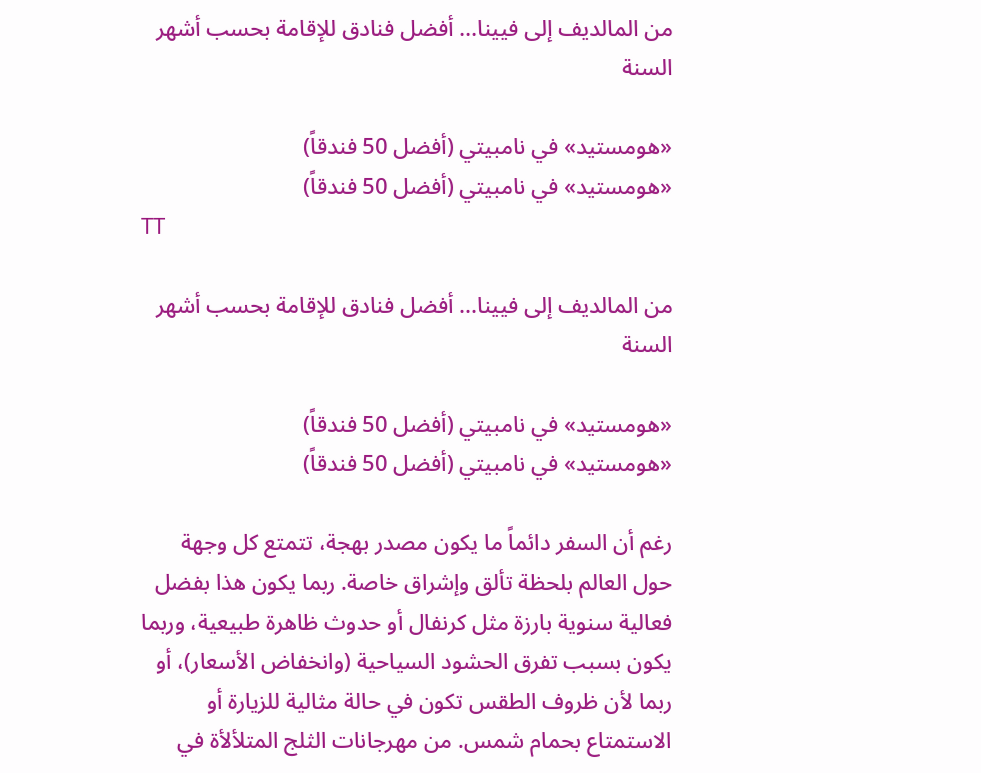من المالديف إلى فيينا... أفضل فنادق للإقامة بحسب أشهر السنة

«هومستيد» في نامبيتي (أفضل 50 فندقاً)
«هومستيد» في نامبيتي (أفضل 50 فندقاً)
TT

من المالديف إلى فيينا... أفضل فنادق للإقامة بحسب أشهر السنة

«هومستيد» في نامبيتي (أفضل 50 فندقاً)
«هومستيد» في نامبيتي (أفضل 50 فندقاً)

رغم أن السفر دائماً ما يكون مصدر بهجة، تتمتع كل وجهة حول العالم بلحظة تألق وإشراق خاصة. ربما يكون هذا بفضل فعالية سنوية بارزة مثل كرنفال أو حدوث ظاهرة طبيعية، وربما يكون بسبب تفرق الحشود السياحية (وانخفاض الأسعار)، أو ربما لأن ظروف الطقس تكون في حالة مثالية للزيارة أو الاستمتاع بحمام شمس. من مهرجانات الثلج المتلألأة في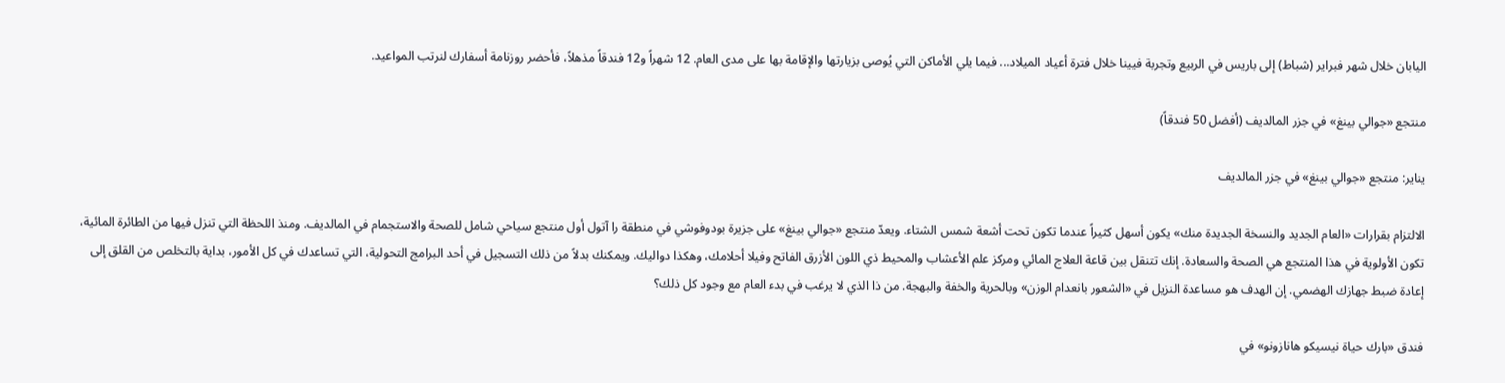اليابان خلال شهر فبراير (شباط) إلى باريس في الربيع وتجربة فيينا خلال فترة أعياد الميلاد... فيما يلي الأماكن التي يُوصى بزيارتها والإقامة بها على مدى العام. 12 شهراً و12 فندقاً مذهلاً، فأحضر روزنامة أسفارك لنرتب المواعيد.

منتجع «جوالي بينغ» في جزر المالديف (أفضل 50 فندقاً)

يناير: منتجع «جوالي بينغ» في جزر المالديف

الالتزام بقرارات «العام الجديد والنسخة الجديدة منك» يكون أسهل كثيراً عندما تكون تحت أشعة شمس الشتاء. ويعدّ منتجع «جوالي بينغ» على جزيرة بودوفوشي في منطقة را آتول أول منتجع سياحي شامل للصحة والاستجمام في المالديف. ومنذ اللحظة التي تنزل فيها من الطائرة المائية، تكون الأولوية في هذا المنتجع هي الصحة والسعادة. إنك تتنقل بين قاعة العلاج المائي ومركز علم الأعشاب والمحيط ذي اللون الأزرق الفاتح وفيلا أحلامك، وهكذا دواليك. ويمكنك بدلاً من ذلك التسجيل في أحد البرامج التحولية، التي تساعدك في كل الأمور، بداية بالتخلص من القلق إلى إعادة ضبط جهازك الهضمي. إن الهدف هو مساعدة النزيل في «الشعور بانعدام الوزن» وبالحرية والخفة والبهجة. من ذا الذي لا يرغب في بدء العام مع وجود كل ذلك؟

فندق «بارك حياة نيسيكو هانازونو» في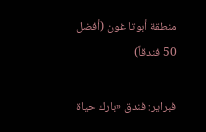منطقة أبوتا غون (أفضل 50 فندقاً)

فبراير: فندق «بارك حياة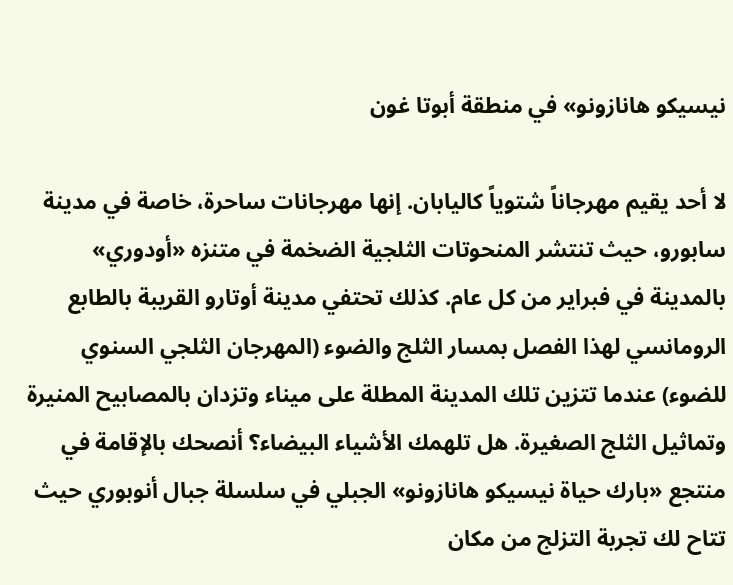نيسيكو هانازونو» في منطقة أبوتا غون

لا أحد يقيم مهرجاناً شتوياً كاليابان. إنها مهرجانات ساحرة، خاصة في مدينة سابورو، حيث تنتشر المنحوتات الثلجية الضخمة في متنزه «أودوري» بالمدينة في فبراير من كل عام. كذلك تحتفي مدينة أوتارو القريبة بالطابع الرومانسي لهذا الفصل بمسار الثلج والضوء (المهرجان الثلجي السنوي للضوء) عندما تتزين تلك المدينة المطلة على ميناء وتزدان بالمصابيح المنيرة وتماثيل الثلج الصغيرة. هل تلهمك الأشياء البيضاء؟ أنصحك بالإقامة في منتجع «بارك حياة نيسيكو هانازونو» الجبلي في سلسلة جبال أنوبوري حيث تتاح لك تجربة التزلج من مكان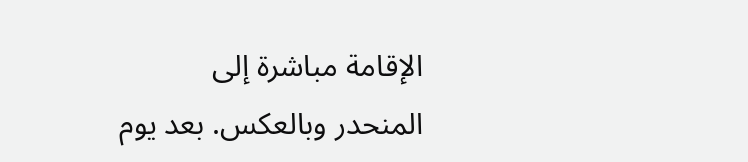الإقامة مباشرة إلى المنحدر وبالعكس. بعد يوم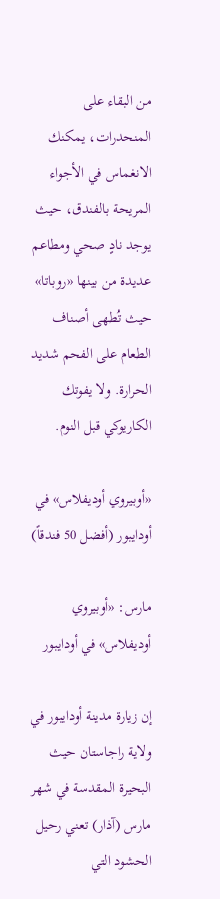من البقاء على المنحدرات، يمكنك الانغماس في الأجواء المريحة بالفندق، حيث يوجد نادٍ صحي ومطاعم عديدة من بينها «روباتا» حيث تُطهى أصناف الطعام على الفحم شديد الحرارة. ولا يفوتك الكاريوكي قبل النوم.

«أوبيروي أوديفلاس» في أودايبور (أفضل 50 فندقاً)

مارس: «أوبيروي أوديفلاس» في أودايبور

إن زيارة مدينة أودايبور في ولاية راجاستان حيث البحيرة المقدسة في شهر مارس (آذار) تعني رحيل الحشود التي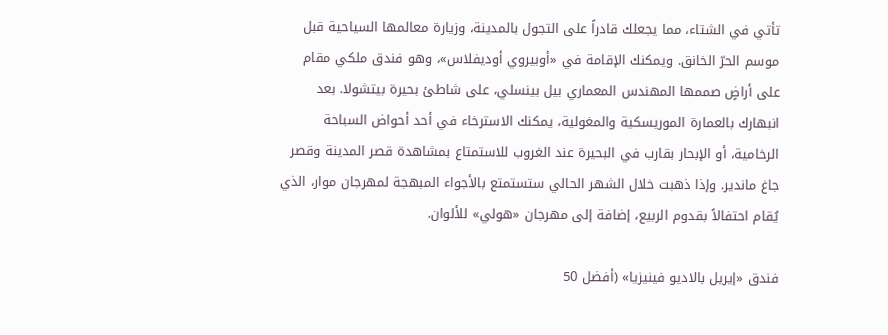تأتي في الشتاء، مما يجعلك قادراً على التجول بالمدينة، وزيارة معالمها السياحية قبل موسم الحرّ الخانق. ويمكنك الإقامة في «أوبيروي أوديفلاس»، وهو فندق ملكي مقام على أراضٍ صممها المهندس المعماري بيل بينسلي، على شاطئ بحيرة بيتشولا. بعد انبهارك بالعمارة الموريسكية والمغولية، يمكنك الاسترخاء في أحد أحواض السباحة الرخامية، أو الإبحار بقارب في البحيرة عند الغروب للاستمتاع بمشاهدة قصر المدينة وقصر جاغ ماندير. وإذا ذهبت خلال الشهر الحالي ستستمتع بالأجواء المبهجة لمهرجان موار، الذي يُقام احتفالاً بقدوم الربيع، إضافة إلى مهرجان «هولي» للألوان.

فندق «إيريل بالاديو فينيزيا» (أفضل 50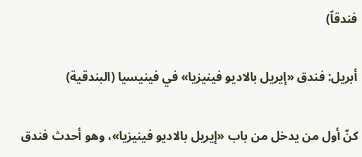فندقاً)

أبريل: فندق «إيريل بالاديو فينيزيا» في فينيسيا (البندقية)

كنّ أول من يدخل من باب «إيريل بالاديو فينيزيا»، وهو أحدث فندق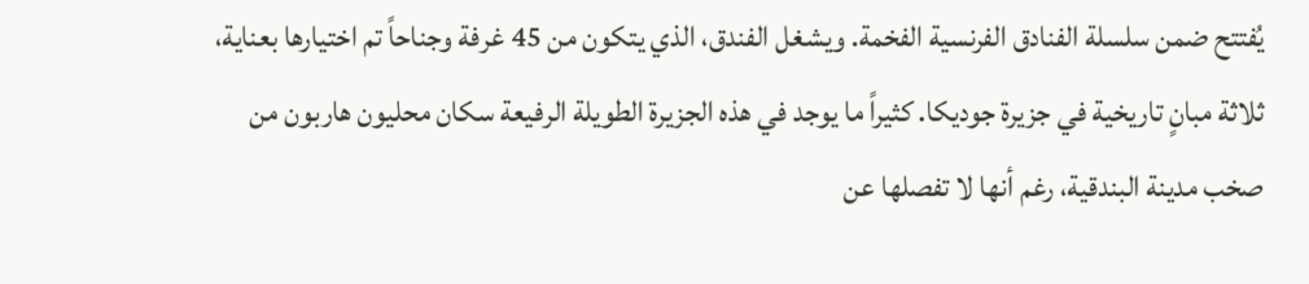يُفتتح ضمن سلسلة الفنادق الفرنسية الفخمة. ويشغل الفندق، الذي يتكون من 45 غرفة وجناحاً تم اختيارها بعناية، ثلاثة مبانٍ تاريخية في جزيرة جوديكا. كثيراً ما يوجد في هذه الجزيرة الطويلة الرفيعة سكان محليون هاربون من صخب مدينة البندقية، رغم أنها لا تفصلها عن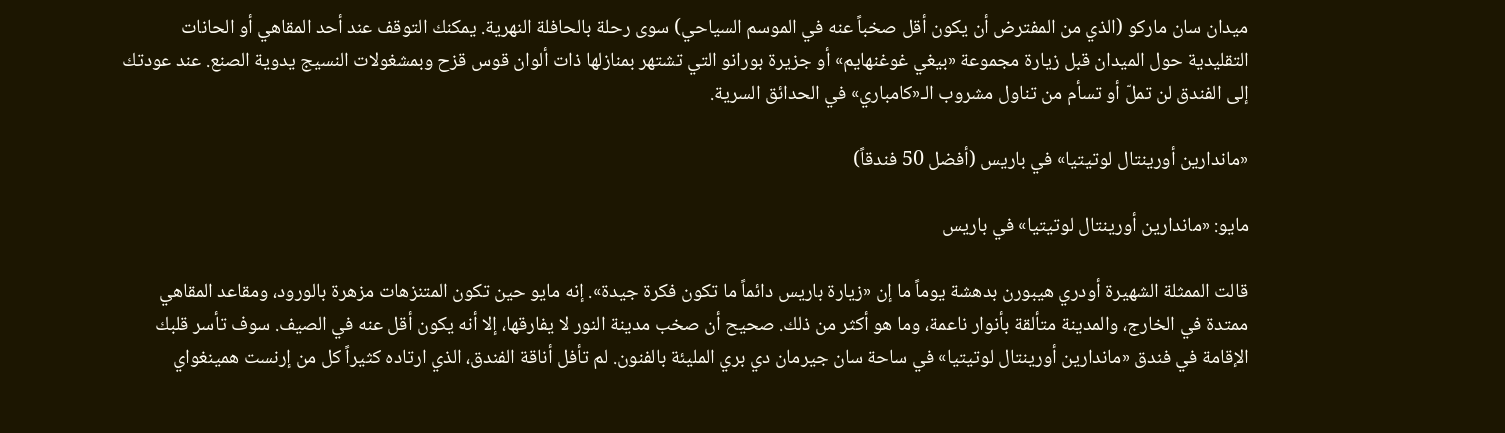ميدان سان ماركو (الذي من المفترض أن يكون أقل صخباً عنه في الموسم السياحي) سوى رحلة بالحافلة النهرية. يمكنك التوقف عند أحد المقاهي أو الحانات التقليدية حول الميدان قبل زيارة مجموعة «بيغي غوغنهايم» أو جزيرة بورانو التي تشتهر بمنازلها ذات ألوان قوس قزح وبمشغولات النسيج يدوية الصنع. عند عودتك إلى الفندق لن تملّ أو تسأم من تناول مشروب الـ«كامباري» في الحدائق السرية.

«ماندارين أورينتال لوتيتيا» في باريس (أفضل 50 فندقاً)

مايو: «ماندارين أورينتال لوتيتيا» في باريس

قالت الممثلة الشهيرة أودري هيبورن بدهشة يوماً ما إن «زيارة باريس دائماً ما تكون فكرة جيدة». إنه مايو حين تكون المتنزهات مزهرة بالورود، ومقاعد المقاهي ممتدة في الخارج، والمدينة متألقة بأنوار ناعمة، وما هو أكثر من ذلك. صحيح أن صخب مدينة النور لا يفارقها، إلا أنه يكون أقل عنه في الصيف. سوف تأسر قلبك الإقامة في فندق «ماندارين أورينتال لوتيتيا» في ساحة سان جيرمان دي بري المليئة بالفنون. لم تأفل أناقة الفندق، الذي ارتاده كثيراً كل من إرنست همينغواي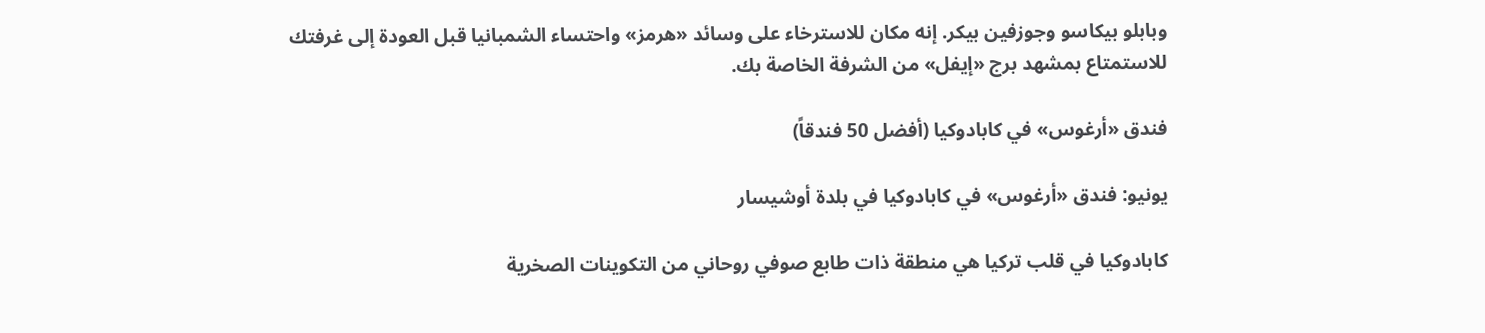وبابلو بيكاسو وجوزفين بيكر. إنه مكان للاسترخاء على وسائد «هرمز» واحتساء الشمبانيا قبل العودة إلى غرفتك للاستمتاع بمشهد برج «إيفل» من الشرفة الخاصة بك.

فندق «أرغوس» في كابادوكيا (أفضل 50 فندقاً)

يونيو: فندق «أرغوس» في كابادوكيا في بلدة أوشيسار

كابادوكيا في قلب تركيا هي منطقة ذات طابع صوفي روحاني من التكوينات الصخرية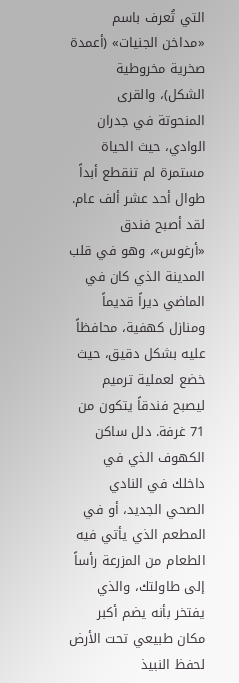التي تُعرف باسم «مداخن الجنيات» (أعمدة صخرية مخروطية الشكل)، والقرى المنحوتة في جدران الوادي، حيث الحياة مستمرة لم تنقطع أبداً طوال أحد عشر ألف عام. لقد أصبح فندق «أرغوس»، وهو في قلب المدينة الذي كان في الماضي ديراً قديماً ومنازل كهفية، محافظاً عليه بشكل دقيق، حيث خضع لعملية ترميم ليصبح فندقاً يتكون من 71 غرفة. دلل ساكن الكهوف الذي في داخلك في النادي الصحي الجديد، أو في المطعم الذي يأتي فيه الطعام من المزرعة رأساً إلى طاولتك، والذي يفتخر بأنه يضم أكبر مكان طبيعي تحت الأرض لحفظ النبيذ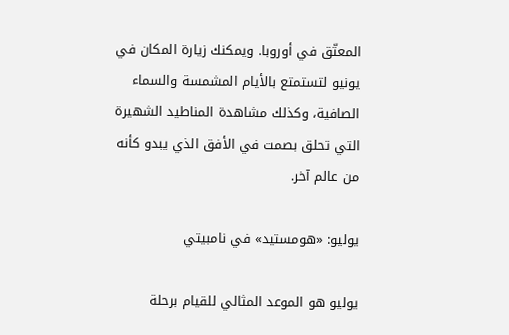المعتّق في أوروبا. ويمكنك زيارة المكان في يونيو لتستمتع بالأيام المشمسة والسماء الصافية، وكذلك مشاهدة المناطيد الشهيرة التي تحلق بصمت في الأفق الذي يبدو كأنه من عالم آخر.

يوليو: «هومستيد» في نامبيتي

يوليو هو الموعد المثالي للقيام برحلة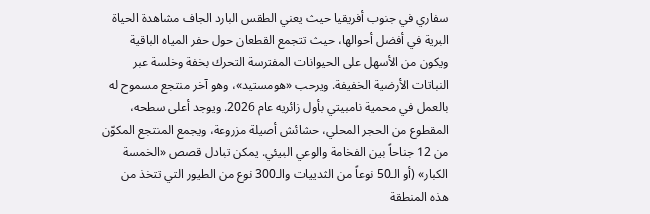سفاري في جنوب أفريقيا حيث يعني الطقس البارد الجاف مشاهدة الحياة البرية في أفضل أحوالها، حيث تتجمع القطعان حول حفر المياه الباقية ويكون من الأسهل على الحيوانات المفترسة التحرك بخفة وخلسة عبر النباتات الأرضية الخفيفة. ويرحب «هومستيد»، وهو آخر منتجع مسموح له بالعمل في محمية نامبيتي بأول زائريه عام 2026. ويوجد أعلى سطحه، المقطوع من الحجر المحلي، حشائش أصيلة مزروعة، ويجمع المنتجع المكوّن من 12 جناحاً بين الفخامة والوعي البيئي. يمكن تبادل قصص «الخمسة الكبار» (أو الـ50 نوعاً من الثدييات والـ300 نوع من الطيور التي تتخذ من هذه المنطقة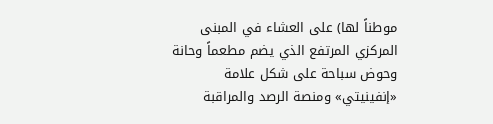موطناً لها) على العشاء في المبنى المركزي المرتفع الذي يضم مطعماً وحانة وحوض سباحة على شكل علامة «إنفينيتي» ومنصة الرصد والمراقبة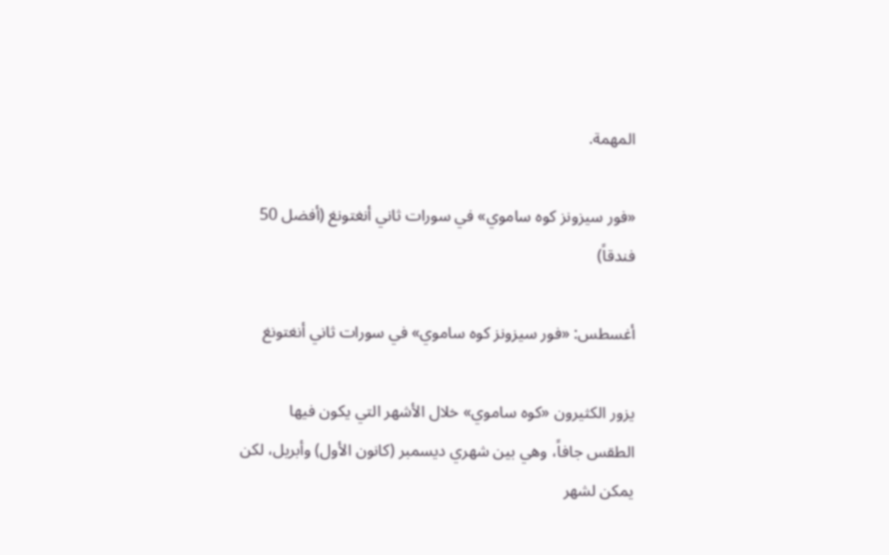المهمة.

«فور سيزونز كوه ساموي» في سورات ثاني أنغتونغ (أفضل 50 فندقاً)

أغسطس: «فور سيزونز كوه ساموي» في سورات ثاني أنغتونغ

يزور الكثيرون «كوه ساموي» خلال الأشهر التي يكون فيها الطقس جافاً، وهي بين شهري ديسمبر (كانون الأول) وأبريل، لكن يمكن لشهر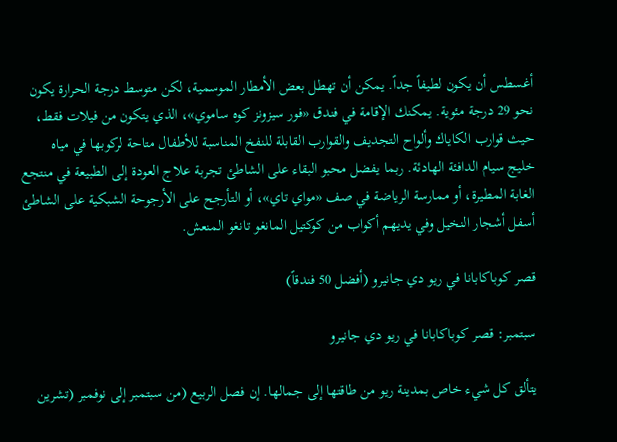أغسطس أن يكون لطيفاً جداً. يمكن أن تهطل بعض الأمطار الموسمية، لكن متوسط درجة الحرارة يكون نحو 29 درجة مئوية. يمكنك الإقامة في فندق «فور سيزونز كوه ساموي»، الذي يتكون من فيلات فقط، حيث قوارب الكاياك وألواح التجديف والقوارب القابلة للنفخ المناسبة للأطفال متاحة لركوبها في مياه خليج سيام الدافئة الهادئة. ربما يفضل محبو البقاء على الشاطئ تجربة علاج العودة إلى الطبيعة في منتجع الغابة المطيرة، أو ممارسة الرياضة في صف «مواي تاي»، أو التأرجح على الأرجوحة الشبكية على الشاطئ أسفل أشجار النخيل وفي يديهم أكواب من كوكتيل المانغو تانغو المنعش.

قصر كوباكابانا في ريو دي جانيرو (أفضل 50 فندقاً)

سبتمبر: قصر كوباكابانا في ريو دي جانيرو

يتألق كل شيء خاص بمدينة ريو من طاقتها إلى جمالها. إن فصل الربيع (من سبتمبر إلى نوفمبر (تشرين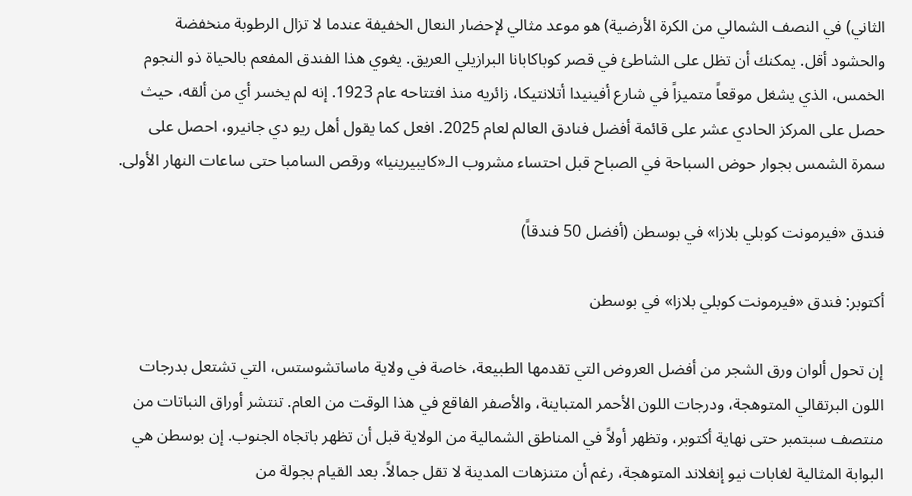الثاني) في النصف الشمالي من الكرة الأرضية) هو موعد مثالي لإحضار النعال الخفيفة عندما لا تزال الرطوبة منخفضة والحشود أقل. يمكنك أن تظل على الشاطئ في قصر كوباكابانا البرازيلي العريق. يغوي هذا الفندق المفعم بالحياة ذو النجوم الخمس، الذي يشغل موقعاً متميزاً في شارع أفينيدا أتلانتيكا، زائريه منذ افتتاحه عام 1923. إنه لم يخسر أي من ألقه، حيث حصل على المركز الحادي عشر على قائمة أفضل فنادق العالم لعام 2025. افعل كما يقول أهل ريو دي جانيرو، احصل على سمرة الشمس بجوار حوض السباحة في الصباح قبل احتساء مشروب الـ«كايبيرينيا» ورقص السامبا حتى ساعات النهار الأولى.

فندق «فيرمونت كوبلي بلازا» في بوسطن (أفضل 50 فندقاً)

أكتوبر: فندق «فيرمونت كوبلي بلازا» في بوسطن

إن تحول ألوان ورق الشجر من أفضل العروض التي تقدمها الطبيعة، خاصة في ولاية ماساتشوستس، التي تشتعل بدرجات اللون البرتقالي المتوهجة، ودرجات اللون الأحمر المتباينة، والأصفر الفاقع في هذا الوقت من العام. تنتشر أوراق النباتات من منتصف سبتمبر حتى نهاية أكتوبر، وتظهر أولاً في المناطق الشمالية من الولاية قبل أن تظهر باتجاه الجنوب. إن بوسطن هي البوابة المثالية لغابات نيو إنغلاند المتوهجة، رغم أن متنزهات المدينة لا تقل جمالاً. بعد القيام بجولة من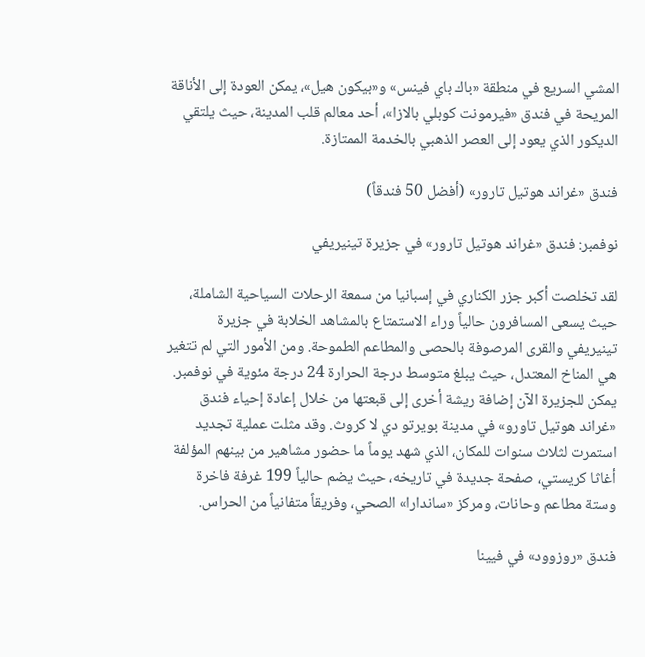المشي السريع في منطقة «باك باي فينس» و«بيكون هيل»، يمكن العودة إلى الأناقة المريحة في فندق «فيرمونت كوبلي بالازا»، أحد معالم قلب المدينة، حيث يلتقي الديكور الذي يعود إلى العصر الذهبي بالخدمة الممتازة.

فندق «غراند هوتيل تارور» (أفضل 50 فندقاً)

نوفمبر: فندق «غراند هوتيل تارور» في جزيرة تينيريفي

لقد تخلصت أكبر جزر الكناري في إسبانيا من سمعة الرحلات السياحية الشاملة، حيث يسعى المسافرون حالياً وراء الاستمتاع بالمشاهد الخلابة في جزيرة تينيريفي والقرى المرصوفة بالحصى والمطاعم الطموحة. ومن الأمور التي لم تتغير هي المناخ المعتدل، حيث يبلغ متوسط درجة الحرارة 24 درجة مئوية في نوفمبر. يمكن للجزيرة الآن إضافة ريشة أخرى إلى قبعتها من خلال إعادة إحياء فندق «غراند هوتيل تاورو» في مدينة بويرتو دي لا كروث. وقد مثلت عملية تجديد استمرت لثلاث سنوات للمكان، الذي شهد يوماً ما حضور مشاهير من بينهم المؤلفة أغاثا كريستي، صفحة جديدة في تاريخه، حيث يضم حالياً 199 غرفة فاخرة وستة مطاعم وحانات، ومركز «ساندارا» الصحي، وفريقاً متفانياً من الحراس.

فندق «روزوود» في فيينا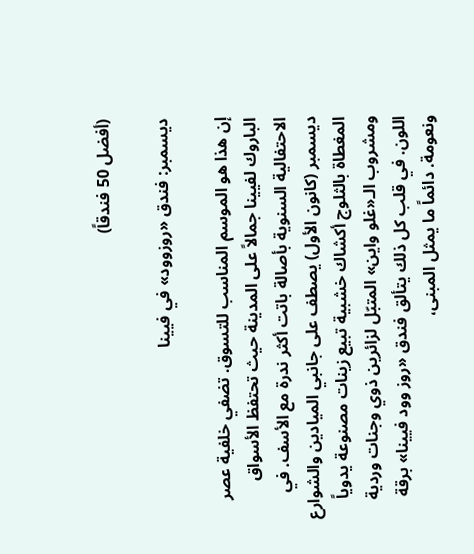(أفضل 50 فندقاً)

ديسمبر: فندق «روزوود» في فيينا

إن هذا هو الموسم المناسب للتسوق. تضفي خلفية عصر الباروك لفيينا جمالاً على المدينة حيث تحتفظ الأسواق الاحتفالية السنوية بأصالة باتت أكثر ندرة مع الأسف. في ديسمبر (كانون الأول) يصطف على جانبي الميادين والشوارع المغطاة بالثلوج أكشاك خشبية تبيع زينات مصنوعة يدوياً ومشروب الـ«غلو واين» المتبّل لزائرين ذوي وجنات وردية اللون. في قلب كل ذلك يتألق فندق «روز وود فيينا» برقة ونعومة. دائماً ما يمثل المبنى،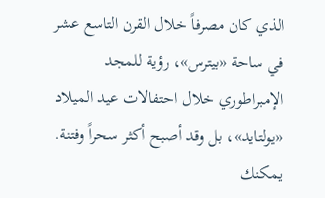الذي كان مصرفاً خلال القرن التاسع عشر في ساحة «بيترس»، رؤية للمجد الإمبراطوري خلال احتفالات عيد الميلاد «يولتايد»، بل وقد أصبح أكثر سحراً وفتنة. يمكنك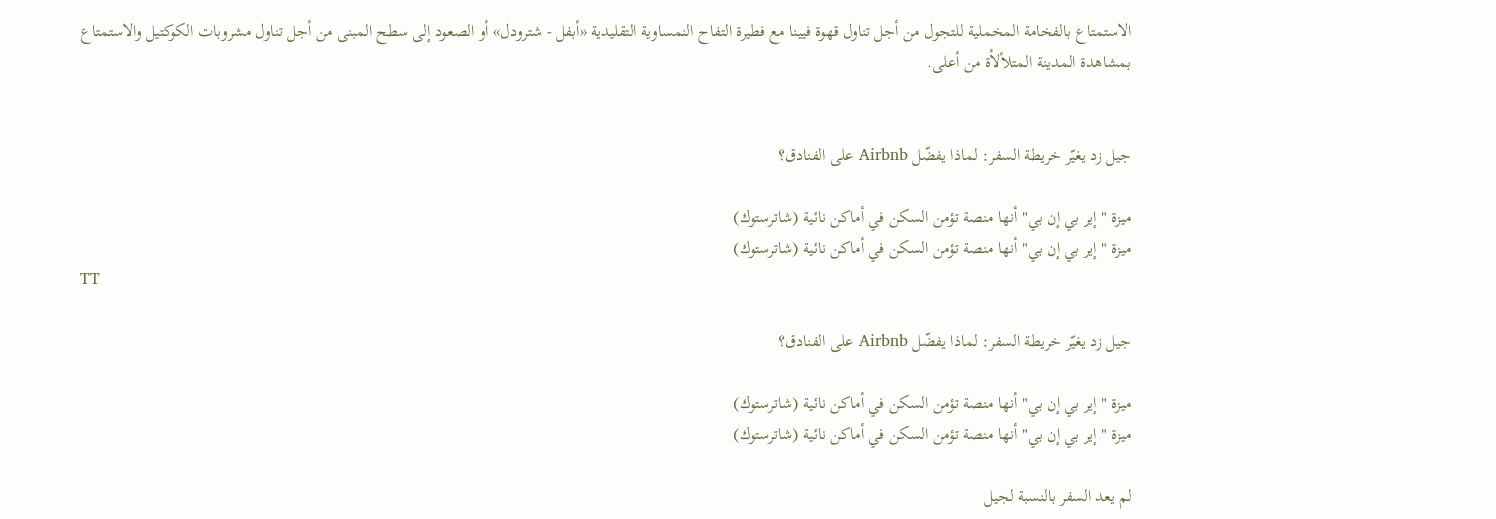الاستمتاع بالفخامة المخملية للتجول من أجل تناول قهوة فيينا مع فطيرة التفاح النمساوية التقليدية «أبفل - شترودل» أو الصعود إلى سطح المبنى من أجل تناول مشروبات الكوكتيل والاستمتاع بمشاهدة المدينة المتلألأة من أعلى.


جيل زد يغيّر خريطة السفر: لماذا يفضّل Airbnb على الفنادق؟

ميزة "إير بي إن بي" أنها منصة تؤمن السكن في أماكن نائية (شاترستوك)
ميزة "إير بي إن بي" أنها منصة تؤمن السكن في أماكن نائية (شاترستوك)
TT

جيل زد يغيّر خريطة السفر: لماذا يفضّل Airbnb على الفنادق؟

ميزة "إير بي إن بي" أنها منصة تؤمن السكن في أماكن نائية (شاترستوك)
ميزة "إير بي إن بي" أنها منصة تؤمن السكن في أماكن نائية (شاترستوك)

لم يعد السفر بالنسبة لجيل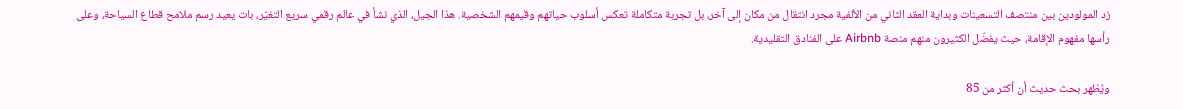زد المولودين بين منتصف التسعينات وبداية العقد الثاني من الألفية مجرد انتقال من مكان إلى آخر، بل تجربة متكاملة تعكس أسلوب حياتهم وقيمهم الشخصية. هذا الجيل، الذي نشأ في عالم رقمي سريع التغيّر، بات يعيد رسم ملامح قطاع السياحة، وعلى رأسها مفهوم الإقامة، حيث يفضّل الكثيرون منهم منصة Airbnb على الفنادق التقليدية.

ويُظهر بحث حديث أن أكثر من 85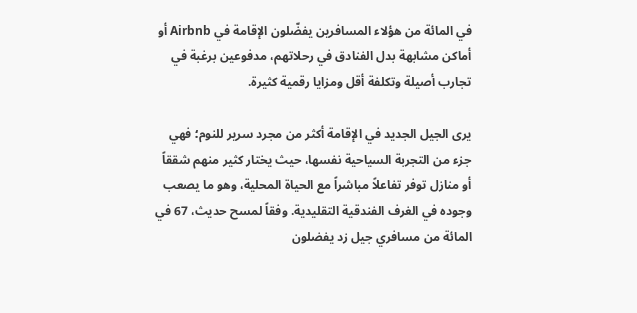في المائة من هؤلاء المسافرين يفضّلون الإقامة في Airbnb أو أماكن مشابهة بدل الفنادق في رحلاتهم، مدفوعين برغبة في تجارب أصيلة وتكلفة أقل ومزايا رقمية كثيرة.

يرى الجيل الجديد في الإقامة أكثر من مجرد سرير للنوم؛ فهي جزء من التجربة السياحية نفسها، حيث يختار كثير منهم شققاً أو منازل توفر تفاعلاً مباشراً مع الحياة المحلية، وهو ما يصعب وجوده في الغرف الفندقية التقليدية. وفقاً لمسح حديث، 67 في المائة من مسافري جيل زد يفضلون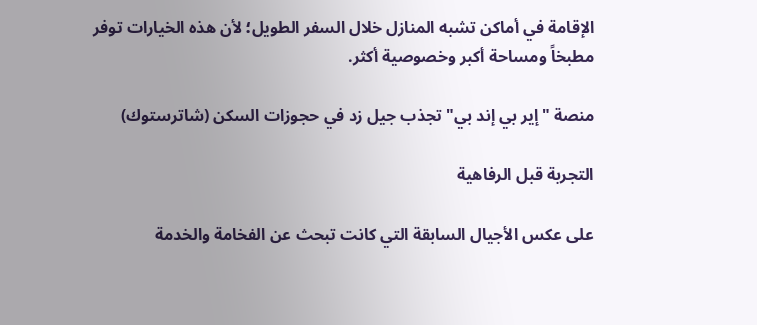الإقامة في أماكن تشبه المنازل خلال السفر الطويل؛ لأن هذه الخيارات توفر مطبخاً ومساحة أكبر وخصوصية أكثر.

منصة "إير بي إند بي" تجذب جيل زد في حجوزات السكن (شاترستوك)

التجربة قبل الرفاهية

على عكس الأجيال السابقة التي كانت تبحث عن الفخامة والخدمة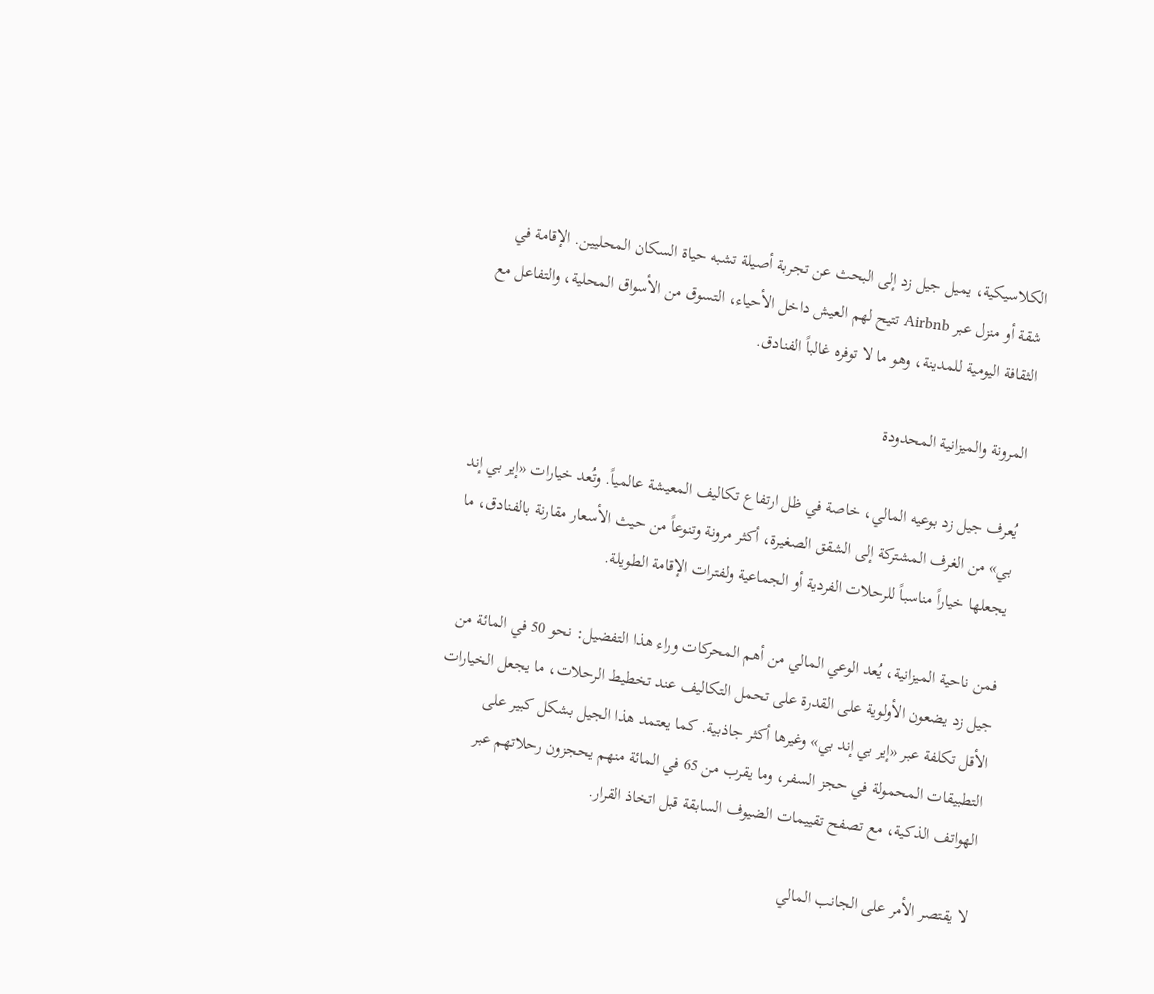الكلاسيكية، يميل جيل زد إلى البحث عن تجربة أصيلة تشبه حياة السكان المحليين. الإقامة في شقة أو منزل عبر Airbnb تتيح لهم العيش داخل الأحياء، التسوق من الأسواق المحلية، والتفاعل مع الثقافة اليومية للمدينة، وهو ما لا توفره غالباً الفنادق.

المرونة والميزانية المحدودة

يُعرف جيل زد بوعيه المالي، خاصة في ظل ارتفاع تكاليف المعيشة عالمياً. وتُعد خيارات «إير بي إند بي» من الغرف المشتركة إلى الشقق الصغيرة، أكثر مرونة وتنوعاً من حيث الأسعار مقارنة بالفنادق، ما يجعلها خياراً مناسباً للرحلات الفردية أو الجماعية ولفترات الإقامة الطويلة.

فمن ناحية الميزانية، يُعد الوعي المالي من أهم المحركات وراء هذا التفضيل: نحو 50 في المائة من جيل زد يضعون الأولوية على القدرة على تحمل التكاليف عند تخطيط الرحلات، ما يجعل الخيارات الأقل تكلفة عبر «إير بي إند بي» وغيرها أكثر جاذبية. كما يعتمد هذا الجيل بشكل كبير على التطبيقات المحمولة في حجز السفر، وما يقرب من 65 في المائة منهم يحجزون رحلاتهم عبر الهواتف الذكية، مع تصفح تقييمات الضيوف السابقة قبل اتخاذ القرار.

لا يقتصر الأمر على الجانب المالي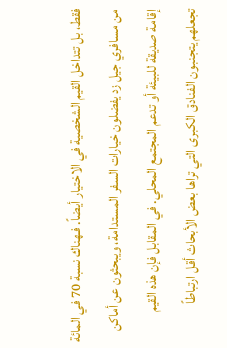فقط، بل تتداخل القيم الشخصية في الاختيار أيضاً. فـهناك نسبة 70 في المائة من مسافري جيل زد يفضلون خيارات السفر المستدامة، ويبحثون عن أماكن إقامة صديقة للبيئة أو تدعم المجتمع المحلي. في المقابل فإن هذه القيم تجعلهم يتجنبون الفنادق الكبرى التي تراها بعض الأبحاث أقل ارتباطاً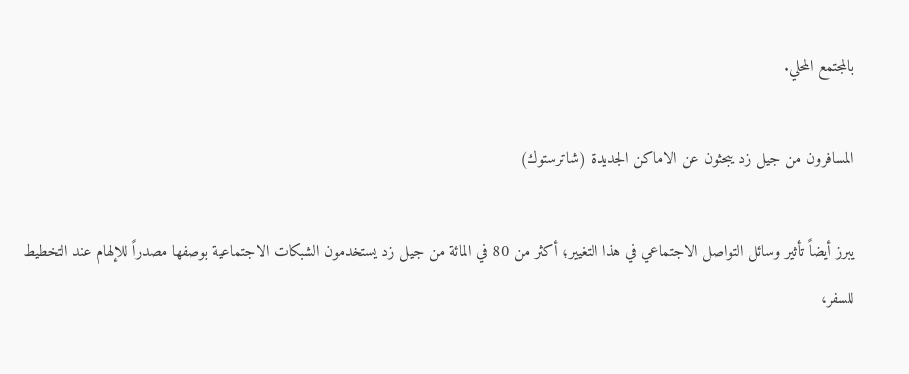بالمجتمع المحلي.

المسافرون من جيل زد يبحثون عن الاماكن الجديدة (شاترستوك)

يبرز أيضاً تأثير وسائل التواصل الاجتماعي في هذا التغيير؛ أكثر من 80 في المائة من جيل زد يستخدمون الشبكات الاجتماعية بوصفها مصدراً للإلهام عند التخطيط للسفر،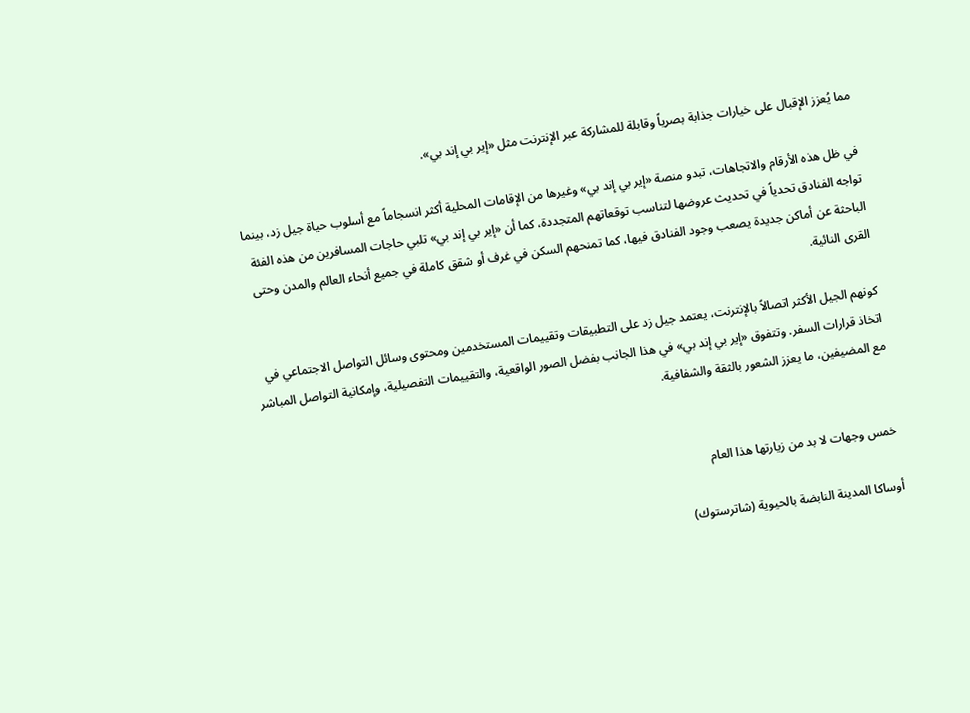مما يُعزز الإقبال على خيارات جذابة بصرياً وقابلة للمشاركة عبر الإنترنت مثل «إير بي إند بي».

في ظل هذه الأرقام والاتجاهات، تبدو منصة «إير بي إند بي» وغيرها من الإقامات المحلية أكثر انسجاماً مع أسلوب حياة جيل زد، بينما تواجه الفنادق تحدياً في تحديث عروضها لتناسب توقعاتهم المتجددة، كما أن «إير بي إند بي» تلبي حاجات المسافرين من هذه الفئة الباحثة عن أماكن جديدة يصعب وجود الفنادق فيها، كما تمنحهم السكن في غرف أو شقق كاملة في جميع أنحاء العالم والمدن وحتى القرى النائية.

كونهم الجيل الأكثر اتصالاً بالإنترنت، يعتمد جيل زد على التطبيقات وتقييمات المستخدمين ومحتوى وسائل التواصل الاجتماعي في اتخاذ قرارات السفر. وتتفوق «إير بي إند بي» في هذا الجانب بفضل الصور الواقعية، والتقييمات التفصيلية، وإمكانية التواصل المباشر مع المضيفين، ما يعزز الشعور بالثقة والشفافية.


خمس وجهات لا بد من زيارتها هذا العام

أوساكا المدينة النابضة بالحيوية (شاترستوك)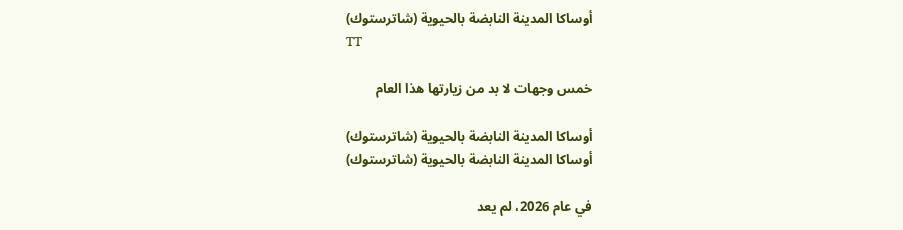أوساكا المدينة النابضة بالحيوية (شاترستوك)
TT

خمس وجهات لا بد من زيارتها هذا العام

أوساكا المدينة النابضة بالحيوية (شاترستوك)
أوساكا المدينة النابضة بالحيوية (شاترستوك)

في عام 2026، لم يعد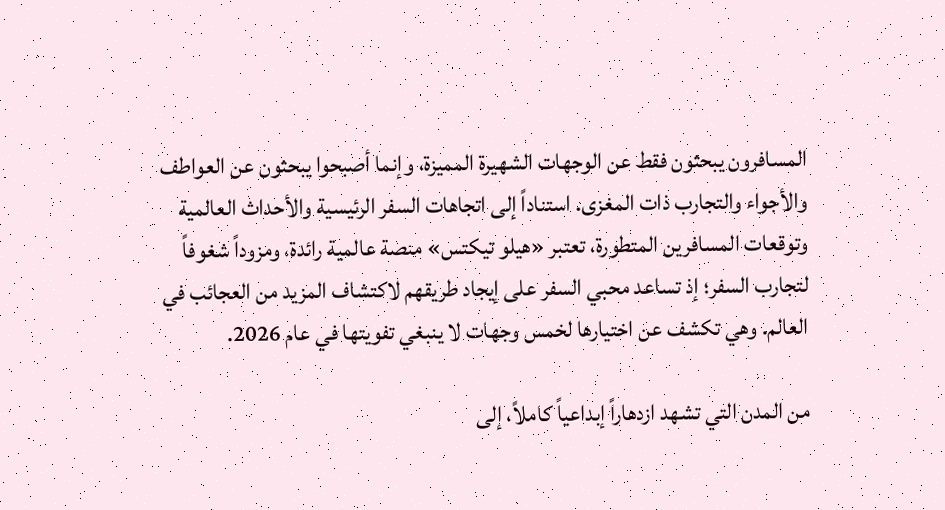المسافرون يبحثون فقط عن الوجهات الشهيرة المميزة، وإنما أصبحوا يبحثون عن العواطف والأجواء والتجارب ذات المغزى. استناداً إلى اتجاهات السفر الرئيسية والأحداث العالمية وتوقعات المسافرين المتطورة، تعتبر «هيلو تيكتس» منصة عالمية رائدة، ومزوداً شغوفاً لتجارب السفر؛ إذ تساعد محبي السفر على إيجاد طريقهم لاكتشاف المزيد من العجائب في العالم. وهي تكشف عن اختيارها لخمس وجهات لا ينبغي تفويتها في عام 2026.

من المدن التي تشهد ازدهاراً إبداعياً كاملاً، إلى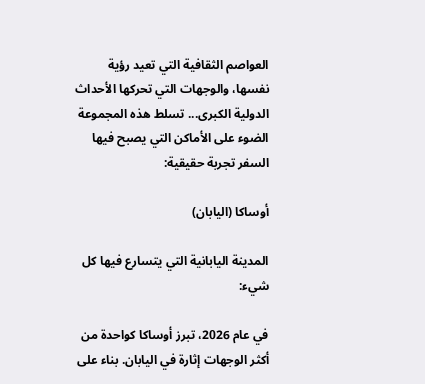العواصم الثقافية التي تعيد رؤية نفسها، والوجهات التي تحركها الأحداث الدولية الكبرى... تسلط هذه المجموعة الضوء على الأماكن التي يصبح فيها السفر تجربة حقيقية:

أوساكا (اليابان)

المدينة اليابانية التي يتسارع فيها كل شيء:

في عام 2026، تبرز أوساكا كواحدة من أكثر الوجهات إثارة في اليابان. بناء على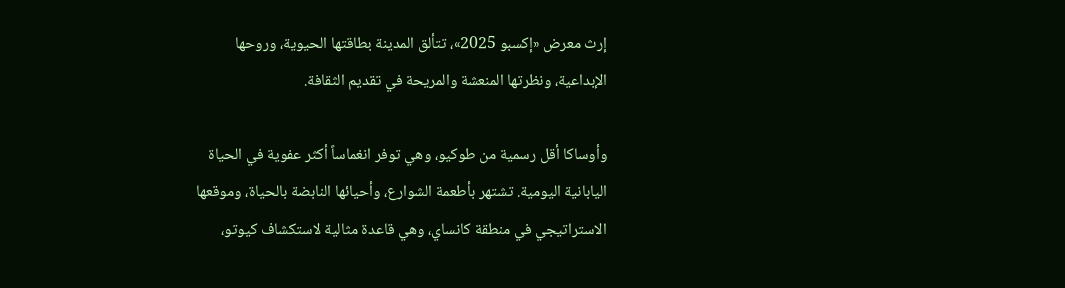إرث معرض «إكسبو 2025»، تتألق المدينة بطاقتها الحيوية، وروحها الإبداعية، ونظرتها المنعشة والمريحة في تقديم الثقافة.

وأوساكا أقل رسمية من طوكيو، وهي توفر انغماساً أكثر عفوية في الحياة اليابانية اليومية. تشتهر بأطعمة الشوارع، وأحيائها النابضة بالحياة، وموقعها الاستراتيجي في منطقة كانساي، وهي قاعدة مثالية لاستكشاف كيوتو،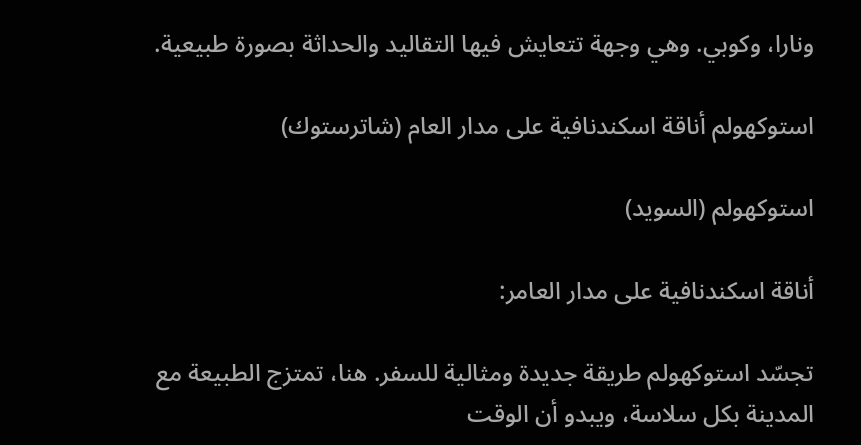ونارا، وكوبي. وهي وجهة تتعايش فيها التقاليد والحداثة بصورة طبيعية.

استوكهولم أناقة اسكندنافية على مدار العام (شاترستوك)

استوكهولم (السويد)

أناقة اسكندنافية على مدار العامر:

تجسّد استوكهولم طريقة جديدة ومثالية للسفر. هنا، تمتزج الطبيعة مع المدينة بكل سلاسة، ويبدو أن الوقت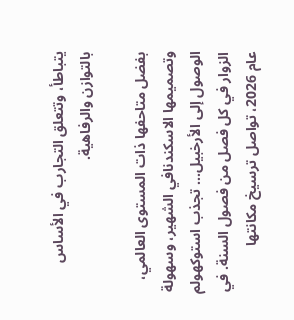يتباطأ، وتتعلق التجارب في الأساس بالتوازن والرفاهية.

بفضل متاحفها ذات المستوى العالمي، وتصميمها الاسكندنافي الشهير، وسهولة الوصول إلى الأرخبيل... تجذب استوكهولم الزوار في كل فصل من فصول السنة. في عام 2026، تواصل ترسيخ مكانتها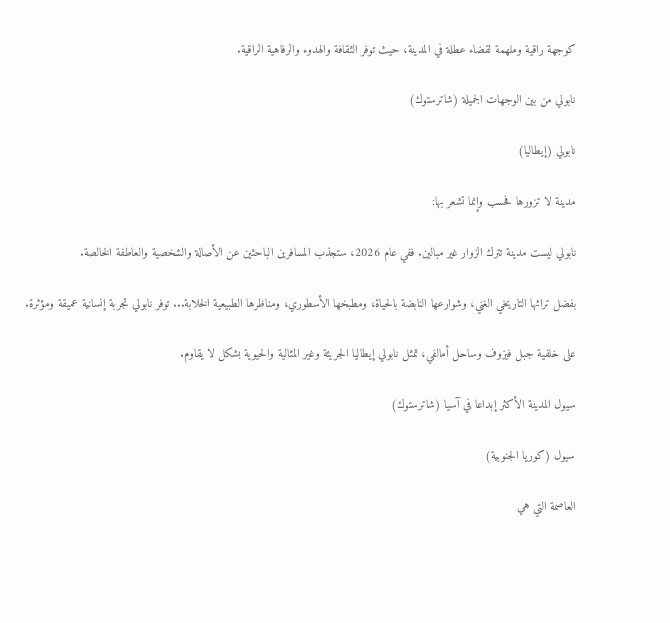كوجهة راقية وملهمة لقضاء عطلة في المدينة، حيث توفر الثقافة والهدوء والرفاهية الراقية.

نابولي من بين الوجهات الجميلة (شاترستوك)

نابولي (إيطاليا)

مدينة لا تزورها فحسب وإنما تشعر بها:

نابولي ليست مدينة تترك الزوار غير مبالين. ففي عام 2026، ستجذب المسافرين الباحثين عن الأصالة والشخصية والعاطفة الخالصة.

بفضل تراثها التاريخي الغني، وشوارعها النابضة بالحياة، ومطبخها الأسطوري، ومناظرها الطبيعية الخلابة... توفر نابولي تجربة إنسانية عميقة ومؤثرة.

على خلفية جبل فيزوف وساحل أمالفي، تمثل نابولي إيطاليا الجريئة وغير المثالية والحيوية بشكل لا يقاوم.

سيول المدينة الأكثر إبداعا في آسيا (شاترستوك)

سيول (كوريا الجنوبية)

العاصمة التي هي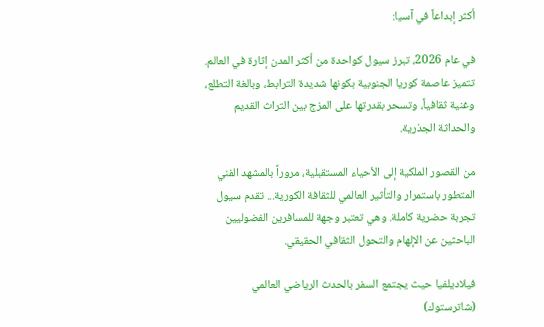أكثر إبداعاً في آسيا:

في عام 2026، تبرز سيول كواحدة من أكثر المدن إثارة في العالم. تتميز عاصمة كوريا الجنوبية بكونها شديدة الترابط، وبالغة التطلع، وغنية ثقافياً، وتسحر بقدرتها على المزج بين التراث القديم والحداثة الجذرية.

من القصور الملكية إلى الأحياء المستقبلية، مروراً بالمشهد الفني المتطور باستمرار والتأثير العالمي للثقافة الكورية... تقدم سيول تجربة حضرية كاملة. وهي تعتبر وجهة للمسافرين الفضوليين الباحثين عن الإلهام والتحول الثقافي الحقيقي.

فيلاديلفيا حيث يجتمع السفر بالحدث الرياضي العالمي (شاترستوك)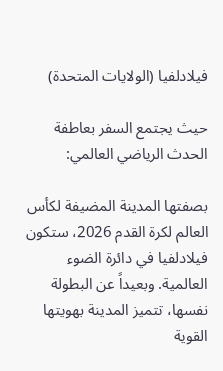فيلادلفيا (الولايات المتحدة)

حيث يجتمع السفر بعاطفة الحدث الرياضي العالمي:

بصفتها المدينة المضيفة لكأس العالم لكرة القدم 2026، ستكون فيلادلفيا في دائرة الضوء العالمية. وبعيداً عن البطولة نفسها، تتميز المدينة بهويتها القوية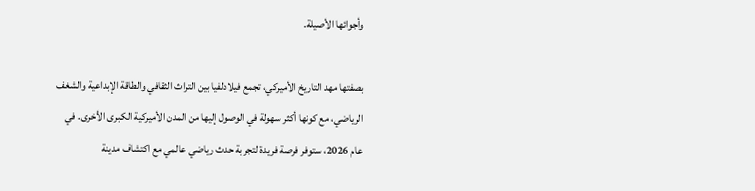وأجوائها الأصيلة.

بصفتها مهد التاريخ الأميركي، تجمع فيلادلفيا بين التراث الثقافي والطاقة الإبداعية والشغف الرياضي، مع كونها أكثر سهولة في الوصول إليها من المدن الأميركية الكبرى الأخرى. في عام 2026، ستوفر فرصة فريدة لتجربة حدث رياضي عالمي مع اكتشاف مدينة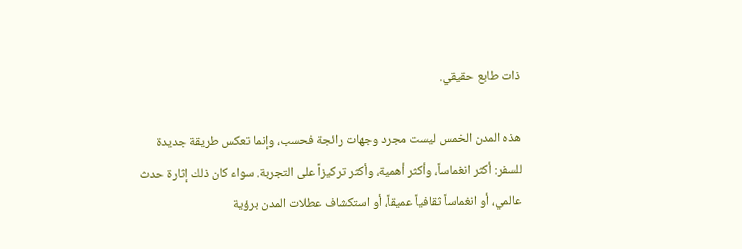ذات طابع حقيقي.

هذه المدن الخمس ليست مجرد وجهات رائجة فحسب، وإنما تعكس طريقة جديدة للسفر: أكثر انغماساً، وأكثر أهمية، وأكثر تركيزاً على التجربة. سواء كان ذلك إثارة حدث عالمي، أو انغماساً ثقافياً عميقاً، أو استكشاف عطلات المدن برؤية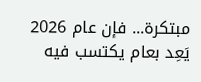مبتكرة... فإن عام 2026 يَعِد بعام يكتسب فيه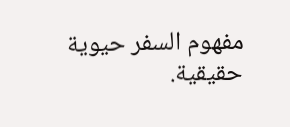مفهوم السفر حيوية حقيقية.